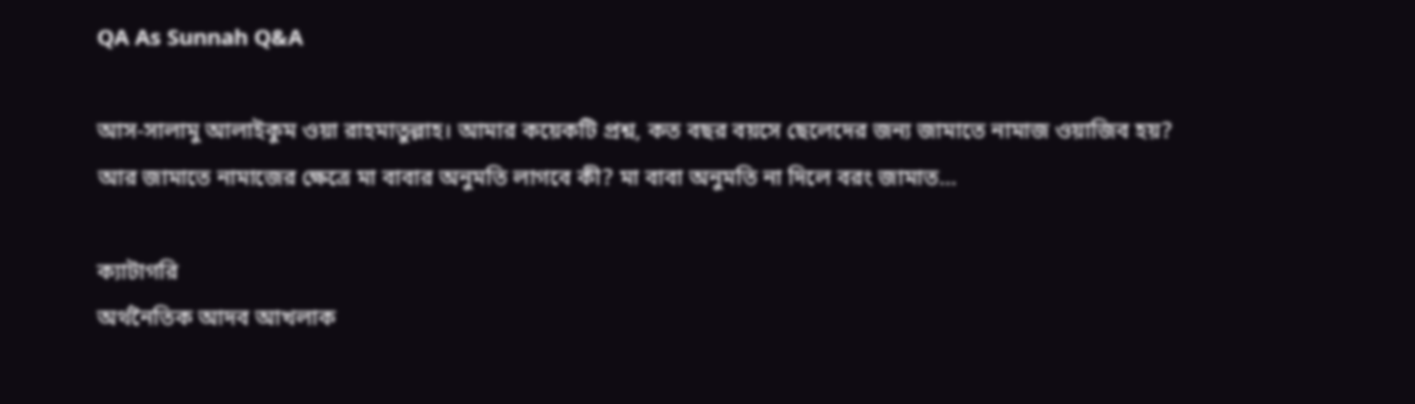QA As Sunnah Q&A

আস-সালামু আলাইকুম ওয়া রাহমাতুল্লাহ। আমার কয়েকটি প্রশ্ন, কত বছর বয়সে ছেলেদের জন্য জামাতে নামাজ ওয়াজিব হয়? আর জামাতে নামাজের ক্ষেত্রে মা বাবার অনুমতি লাগবে কী? মা বাবা অনুমতি না দিলে বরং জামাত…

ক্যাটাগরি
অর্থনৈতিক আদব আখলাক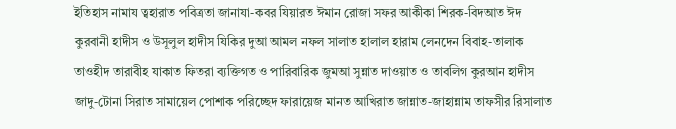ইতিহাস নামায ত্বহারাত পবিত্রতা জানাযা-কবর যিয়ারত ঈমান রোজা সফর আকীকা শিরক-বিদআত ঈদ কুরবানী হাদীস ও উসূলুল হাদীস যিকির দুআ আমল নফল সালাত হালাল হারাম লেনদেন বিবাহ-তালাক তাওহীদ তারাবীহ যাকাত ফিতরা ব্যক্তিগত ও পারিবারিক জুমআ সুন্নাত দাওয়াত ও তাবলিগ কুরআন হাদীস জাদু-টোনা সিরাত সামায়েল পোশাক পরিচ্ছেদ ফারায়েজ মানত আখিরাত জান্নাত-জাহান্নাম তাফসীর রিসালাত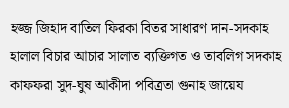হজ্জ জিহাদ বাতিল ফিরকা বিতর সাধারণ দান-সদকাহ হালাল বিচার আচার সালাত ব্যক্তিগত ও তাবলিগ সদকাহ কাফফরা সুদ-ঘুষ আকীদা পবিত্রতা গুনাহ জায়েয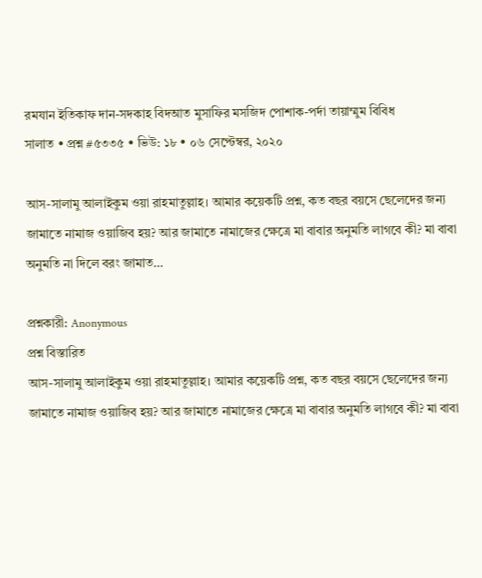রমযান ইতিকাফ দান-সদকাহ বিদআত মুসাফির মসজিদ পোশাক-পর্দা তায়াম্মুম বিবিধ
সালাত • প্রশ্ন #৫৩৩৫ • ভিউ: ১৮ • ০৬ সেপ্টেম্বর, ২০২০

আস-সালামু আলাইকুম ওয়া রাহমাতুল্লাহ। আমার কয়েকটি প্রশ্ন, কত বছর বয়সে ছেলেদের জন্য জামাতে নামাজ ওয়াজিব হয়? আর জামাতে নামাজের ক্ষেত্রে মা বাবার অনুমতি লাগবে কী? মা বাবা অনুমতি না দিলে বরং জামাত…

প্রশ্নকারী: Anonymous
প্রশ্ন বিস্তারিত
আস-সালামু আলাইকুম ওয়া রাহমাতুল্লাহ। আমার কয়েকটি প্রশ্ন, কত বছর বয়সে ছেলেদের জন্য জামাতে নামাজ ওয়াজিব হয়? আর জামাতে নামাজের ক্ষেত্রে মা বাবার অনুমতি লাগবে কী? মা বাবা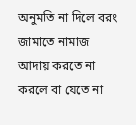অনুমতি না দিলে বরং জামাতে নামাজ আদায় করতে না করলে বা যেতে না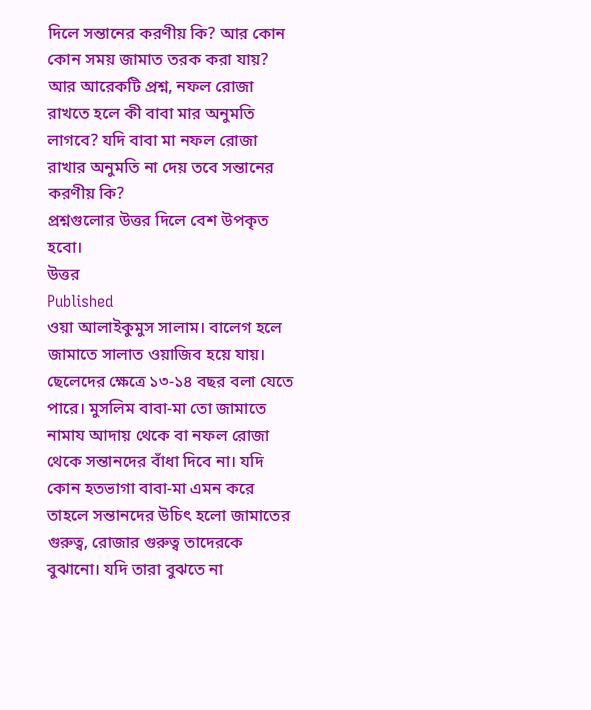দিলে সন্তানের করণীয় কি? আর কোন কোন সময় জামাত তরক করা যায়? আর আরেকটি প্রশ্ন, নফল রোজা রাখতে হলে কী বাবা মার অনুমতি লাগবে? যদি বাবা মা নফল রোজা রাখার অনুমতি না দেয় তবে সন্তানের করণীয় কি?
প্রশ্নগুলোর উত্তর দিলে বেশ উপকৃত হবো।
উত্তর
Published
ওয়া আলাইকুমুস সালাম। বালেগ হলে জামাতে সালাত ওয়াজিব হয়ে যায়। ছেলেদের ক্ষেত্রে ১৩-১৪ বছর বলা যেতে পারে। মুসলিম বাবা-মা তো জামাতে নামায আদায় থেকে বা নফল রোজা থেকে সন্তানদের বাঁধা দিবে না। যদি কোন হতভাগা বাবা-মা এমন করে তাহলে সন্তানদের উচিৎ হলো জামাতের গুরুত্ব, রোজার গুরুত্ব তাদেরকে বুঝানো। যদি তারা বুঝতে না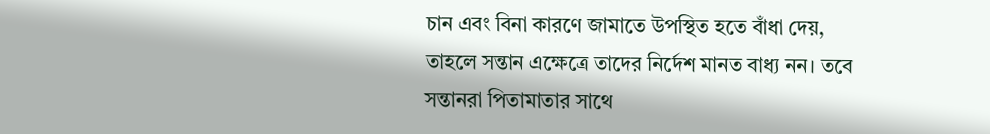চান এবং বিনা কারণে জামাতে উপস্থিত হতে বাঁধা দেয়, তাহলে সন্তান এক্ষেত্রে তাদের নির্দেশ মানত বাধ্য নন। তবে সন্তানরা পিতামাতার সাথে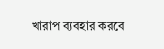খারাপ ব্যবহার করবে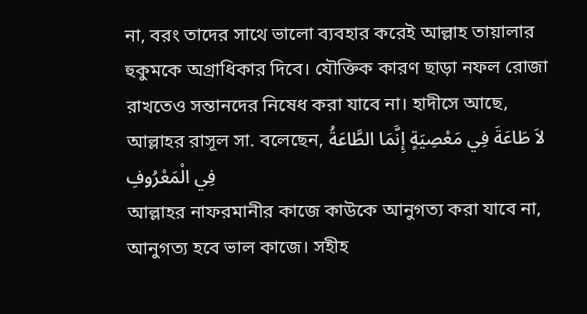না, বরং তাদের সাথে ভালো ব্যবহার করেই আল্লাহ তায়ালার হুকুমকে অগ্রাধিকার দিবে। যৌক্তিক কারণ ছাড়া নফল রোজা রাখতেও সন্তানদের নিষেধ করা যাবে না। হাদীসে আছে, আল্লাহর রাসূল সা. বলেছেন, لاَ طَاعَةَ فِي مَعْصِيَةٍ إِنَّمَا الطَّاعَةُ فِي الْمَعْرُوفِ
আল্লাহর নাফরমানীর কাজে কাউকে আনুগত্য করা যাবে না, আনুগত্য হবে ভাল কাজে। সহীহ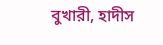বুখারী, হাদীস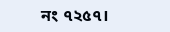নং ৭২৫৭।